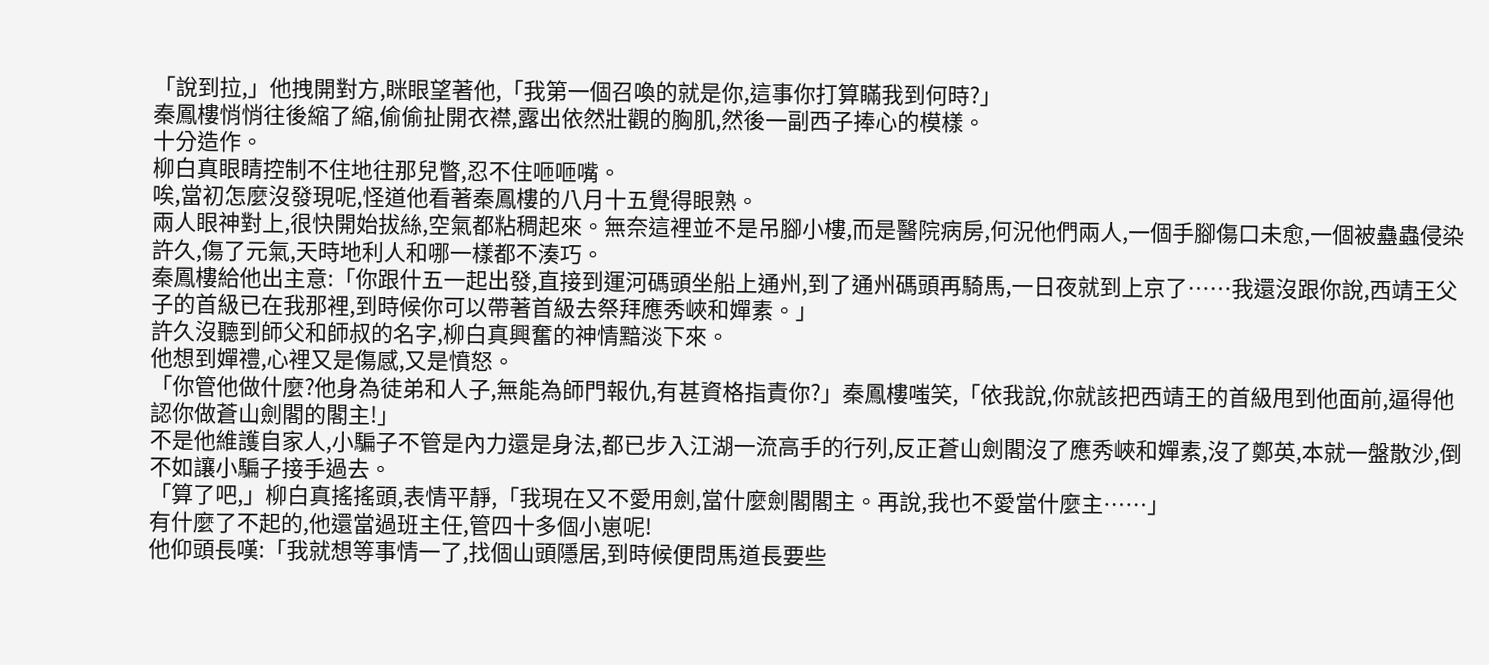「說到拉,」他拽開對方,眯眼望著他,「我第一個召喚的就是你,這事你打算瞞我到何時?」
秦鳳樓悄悄往後縮了縮,偷偷扯開衣襟,露出依然壯觀的胸肌,然後一副西子捧心的模樣。
十分造作。
柳白真眼睛控制不住地往那兒瞥,忍不住咂咂嘴。
唉,當初怎麼沒發現呢,怪道他看著秦鳳樓的八月十五覺得眼熟。
兩人眼神對上,很快開始拔絲,空氣都粘稠起來。無奈這裡並不是吊腳小樓,而是醫院病房,何況他們兩人,一個手腳傷口未愈,一個被蠱蟲侵染許久,傷了元氣,天時地利人和哪一樣都不湊巧。
秦鳳樓給他出主意:「你跟什五一起出發,直接到運河碼頭坐船上通州,到了通州碼頭再騎馬,一日夜就到上京了……我還沒跟你說,西靖王父子的首級已在我那裡,到時候你可以帶著首級去祭拜應秀峽和嬋素。」
許久沒聽到師父和師叔的名字,柳白真興奮的神情黯淡下來。
他想到嬋禮,心裡又是傷感,又是憤怒。
「你管他做什麼?他身為徒弟和人子,無能為師門報仇,有甚資格指責你?」秦鳳樓嗤笑,「依我說,你就該把西靖王的首級甩到他面前,逼得他認你做蒼山劍閣的閣主!」
不是他維護自家人,小騙子不管是內力還是身法,都已步入江湖一流高手的行列,反正蒼山劍閣沒了應秀峽和嬋素,沒了鄭英,本就一盤散沙,倒不如讓小騙子接手過去。
「算了吧,」柳白真搖搖頭,表情平靜,「我現在又不愛用劍,當什麼劍閣閣主。再說,我也不愛當什麼主……」
有什麼了不起的,他還當過班主任,管四十多個小崽呢!
他仰頭長嘆:「我就想等事情一了,找個山頭隱居,到時候便問馬道長要些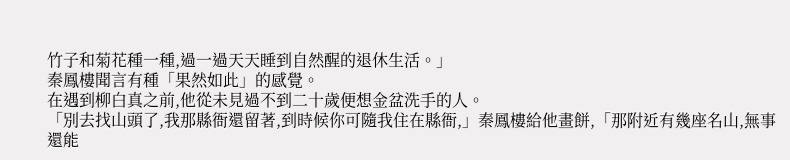竹子和菊花種一種,過一過天天睡到自然醒的退休生活。」
秦鳳樓聞言有種「果然如此」的感覺。
在遇到柳白真之前,他從未見過不到二十歲便想金盆洗手的人。
「別去找山頭了,我那縣衙還留著,到時候你可隨我住在縣衙,」秦鳳樓給他畫餅,「那附近有幾座名山,無事還能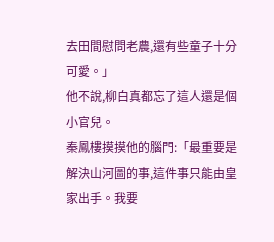去田間慰問老農,還有些童子十分可愛。」
他不說,柳白真都忘了這人還是個小官兒。
秦鳳樓摸摸他的腦門:「最重要是解決山河圖的事,這件事只能由皇家出手。我要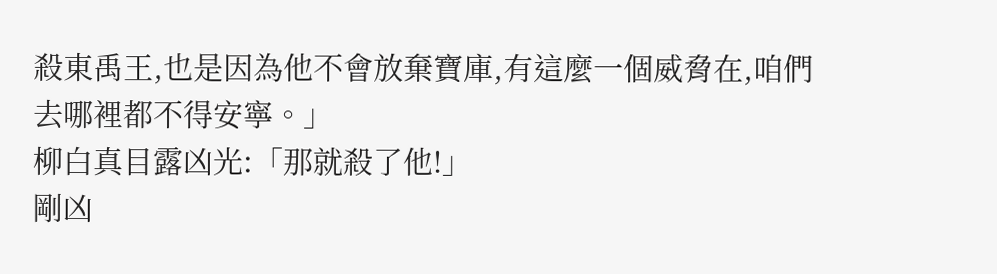殺東禹王,也是因為他不會放棄寶庫,有這麼一個威脅在,咱們去哪裡都不得安寧。」
柳白真目露凶光:「那就殺了他!」
剛凶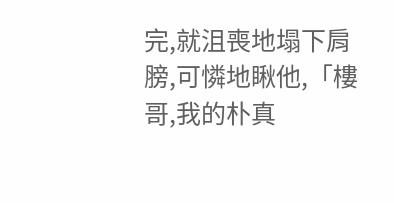完,就沮喪地塌下肩膀,可憐地瞅他,「樓哥,我的朴真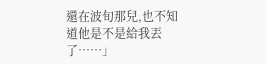還在波旬那兒,也不知道他是不是給我丟了……」